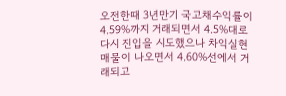오전한때 3년만기 국고채수익률이 4.59%까지 거래되면서 4.5%대로 다시 진입을 시도했으나 차익실현 매물이 나오면서 4.60%선에서 거래되고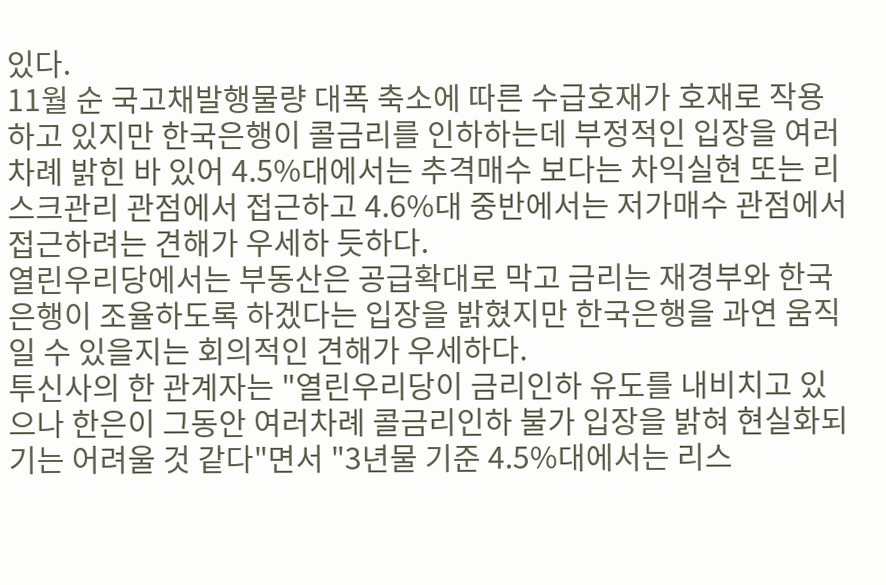있다.
11월 순 국고채발행물량 대폭 축소에 따른 수급호재가 호재로 작용하고 있지만 한국은행이 콜금리를 인하하는데 부정적인 입장을 여러차례 밝힌 바 있어 4.5%대에서는 추격매수 보다는 차익실현 또는 리스크관리 관점에서 접근하고 4.6%대 중반에서는 저가매수 관점에서 접근하려는 견해가 우세하 듯하다.
열린우리당에서는 부동산은 공급확대로 막고 금리는 재경부와 한국은행이 조율하도록 하겠다는 입장을 밝혔지만 한국은행을 과연 움직일 수 있을지는 회의적인 견해가 우세하다.
투신사의 한 관계자는 "열린우리당이 금리인하 유도를 내비치고 있으나 한은이 그동안 여러차례 콜금리인하 불가 입장을 밝혀 현실화되기는 어려울 것 같다"면서 "3년물 기준 4.5%대에서는 리스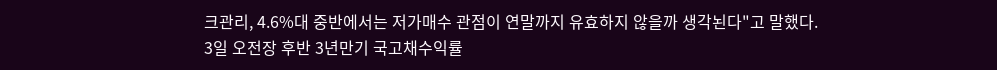크관리, 4.6%대 중반에서는 저가매수 관점이 연말까지 유효하지 않을까 생각뇐다"고 말했다.
3일 오전장 후반 3년만기 국고채수익률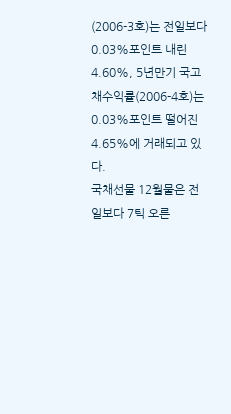(2006-3호)는 전일보다 0.03%포인트 내린 4.60%, 5년만기 국고채수익률(2006-4호)는 0.03%포인트 떨어진 4.65%에 거래되고 있다.
국채선물 12월물은 전일보다 7틱 오른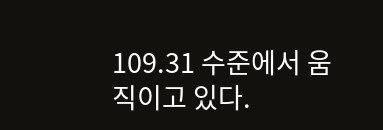109.31 수준에서 움직이고 있다.